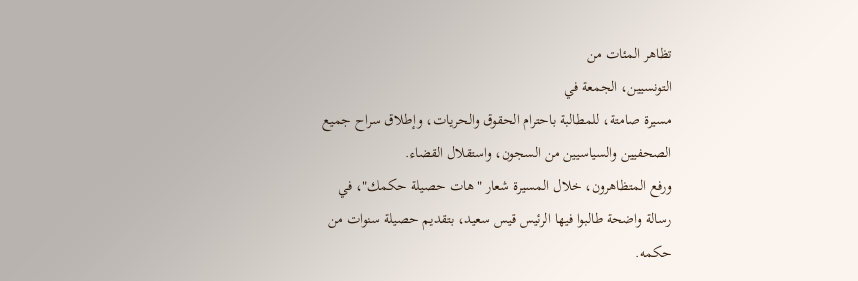تظاهر المئات من
التونسيين، الجمعة في
مسيرة صامتة، للمطالبة باحترام الحقوق والحريات، وإطلاق سراح جميع الصحفيين والسياسيين من السجون، واستقلال القضاء.
ورفع المتظاهرون، خلال المسيرة شعار "هات حصيلة حكمك"، في رسالة واضحة طالبوا فيها الرئيس قيس سعيد، بتقديم حصيلة سنوات من حكمه.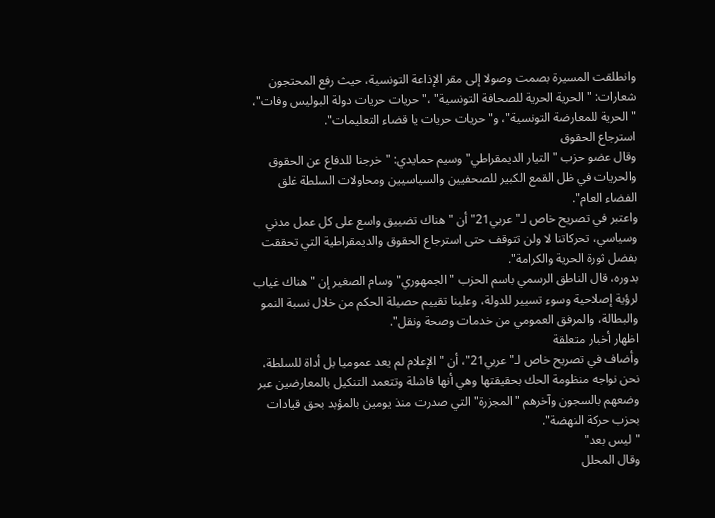وانطلقت المسيرة بصمت وصولا إلى مقر الإذاعة التونسية، حيث رفع المحتجون شعارات: "الحرية الحرية للصحافة التونسية" ،" حريات حريات دولة البوليس وفات"، "الحرية للمعارضة التونسية"، و"حريات حريات يا قضاء التعليمات".
استرجاع الحقوق
وقال عضو حزب " التيار الديمقراطي" وسيم حمايدي: "خرجنا للدفاع عن الحقوق والحريات في ظل القمع الكبير للصحفيين والسياسيين ومحاولات السلطة غلق الفضاء العام".
واعتبر في تصريح خاص لـ"عربي21" أن "هناك تضييق واسع على كل عمل مدني وسياسي، تحركاتنا لا ولن تتوقف حتى استرجاع الحقوق والديمقراطية التي تحققت بفضل ثورة الحرية والكرامة".
بدوره، قال الناطق الرسمي باسم الحزب "الجمهوري" وسام الصغير إن "هناك غياب لرؤية إصلاحية وسوء تسيير للدولة، وعلينا تقييم حصيلة الحكم من خلال نسبة النمو والبطالة، والمرفق العمومي من خدمات وصحة ونقل".
اظهار أخبار متعلقة
وأضاف في تصريح خاص لـ"عربي21"، أن "الإعلام لم يعد عموميا بل أداة للسلطة، نحن نواجه منظومة الحك بحقيقتها وهي أنها فاشلة وتتعمد التنكيل بالمعارضين عبر وضعهم بالسجون وآخرهم "المجزرة" التي صدرت منذ يومين بالمؤبد بحق قيادات بحزب حركة النهضة".
"ليس بعد"
وقال المحلل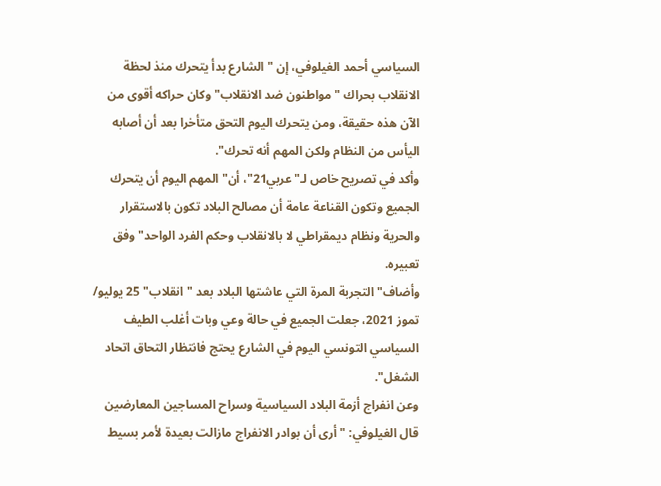السياسي أحمد الغيلوفي، إن "الشارع بدأ يتحرك منذ لحظة الانقلاب بحراك "مواطنون ضد الانقلاب" وكان حراكه أقوى من الآن هذه حقيقة، ومن يتحرك اليوم التحق متأخرا بعد أن أصابه اليأس من النظام ولكن المهم أنه تحرك".
وأكد في تصريح خاص لـ"عربي21"، أن"المهم اليوم أن يتحرك الجميع وتكون القناعة عامة أن مصالح البلاد تكون بالاستقرار والحرية ونظام ديمقراطي لا بالانقلاب وحكم الفرد الواحد" وفق تعبيره.
وأضاف" التجربة المرة التي عاشتها البلاد بعد "انقلاب" 25 يوليو/ تموز 2021، جعلت الجميع في حالة وعي وبات أغلب الطيف السياسي التونسي اليوم في الشارع يحتج فانتظار التحاق اتحاد الشغل".
وعن انفراج أزمة البلاد السياسية وسراح المساجين المعارضين قال الغيلوفي: "أرى أن بوادر الانفراج مازالت بعيدة لأمر بسيط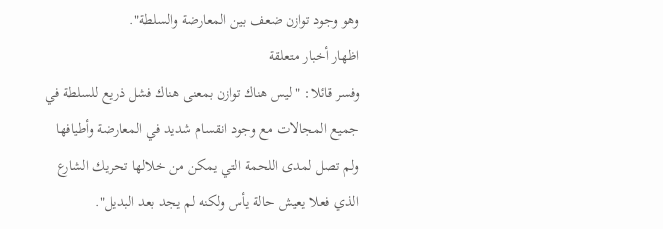وهو وجود توازن ضعف بين المعارضة والسلطة".
اظهار أخبار متعلقة
وفسر قائلا: "ليس هناك توازن بمعنى هناك فشل ذريع للسلطة في جميع المجالات مع وجود انقسام شديد في المعارضة وأطيافها ولم تصل لمدى اللحمة التي يمكن من خلالها تحريك الشارع الذي فعلا يعيش حالة يأس ولكنه لم يجد بعد البديل".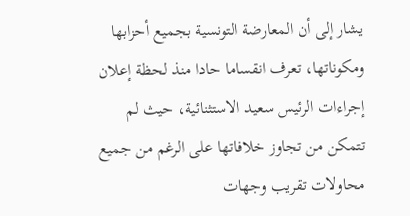يشار إلى أن المعارضة التونسية بجميع أحزابها ومكوناتها، تعرف انقساما حادا منذ لحظة إعلان إجراءات الرئيس سعيد الاستثنائية، حيث لم تتمكن من تجاوز خلافاتها على الرغم من جميع محاولات تقريب وجهات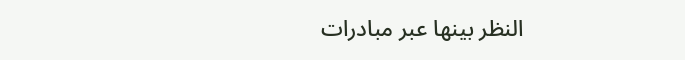النظر بينها عبر مبادرات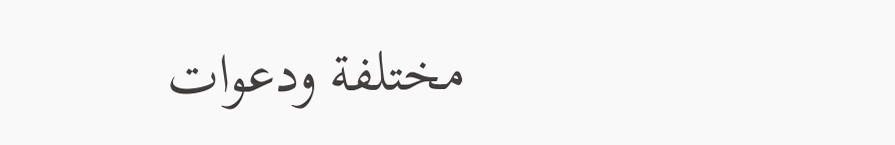مختلفة ودعوات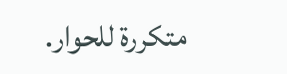متكررة للحوار.